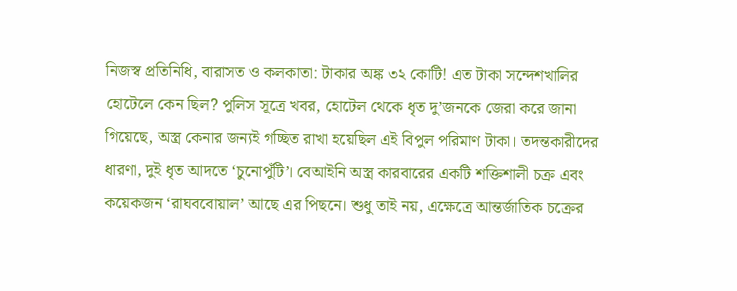নিজস্ব প্রতিনিধি, বারাসত ও কলকাতা: টাকার অঙ্ক ৩২ কোটি! এত টাকা সন্দেশখালির হোটেলে কেন ছিল? পুলিস সূত্রে খবর, হোটেল থেকে ধৃত দু’জনকে জেরা করে জানা গিয়েছে, অস্ত্র কেনার জন্যই গচ্ছিত রাখা হয়েছিল এই বিপুল পরিমাণ টাকা। তদন্তকারীদের ধারণা, দুই ধৃত আদতে ‘চুনোপুঁটি’। বেআইনি অস্ত্র কারবারের একটি শক্তিশালী চক্র এবং কয়েকজন ‘রাঘববোয়াল’ আছে এর পিছনে। শুধু তাই নয়, এক্ষেত্রে আন্তর্জাতিক চক্রের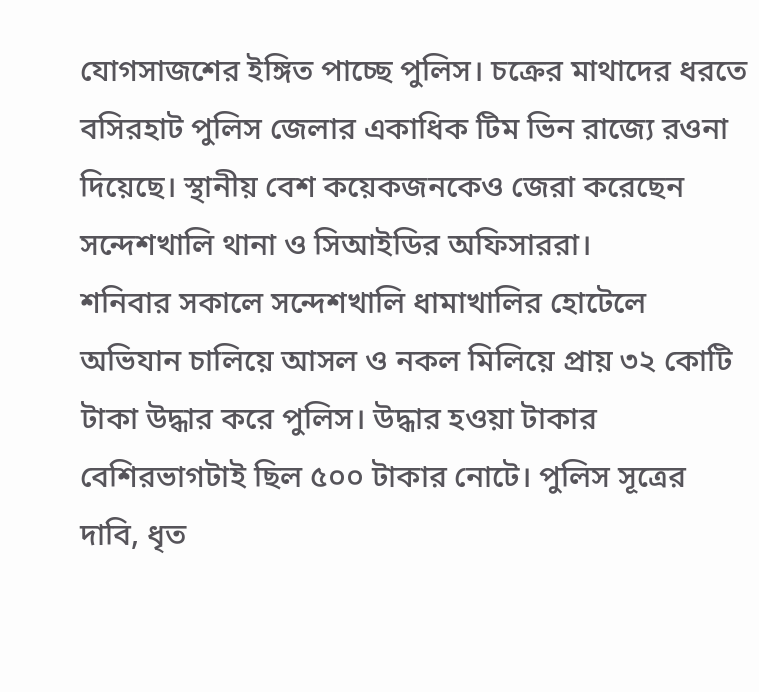যোগসাজশের ইঙ্গিত পাচ্ছে পুলিস। চক্রের মাথাদের ধরতে বসিরহাট পুলিস জেলার একাধিক টিম ভিন রাজ্যে রওনা দিয়েছে। স্থানীয় বেশ কয়েকজনকেও জেরা করেছেন সন্দেশখালি থানা ও সিআইডির অফিসাররা।
শনিবার সকালে সন্দেশখালি ধামাখালির হোটেলে অভিযান চালিয়ে আসল ও নকল মিলিয়ে প্রায় ৩২ কোটি টাকা উদ্ধার করে পুলিস। উদ্ধার হওয়া টাকার বেশিরভাগটাই ছিল ৫০০ টাকার নোটে। পুলিস সূত্রের দাবি, ধৃত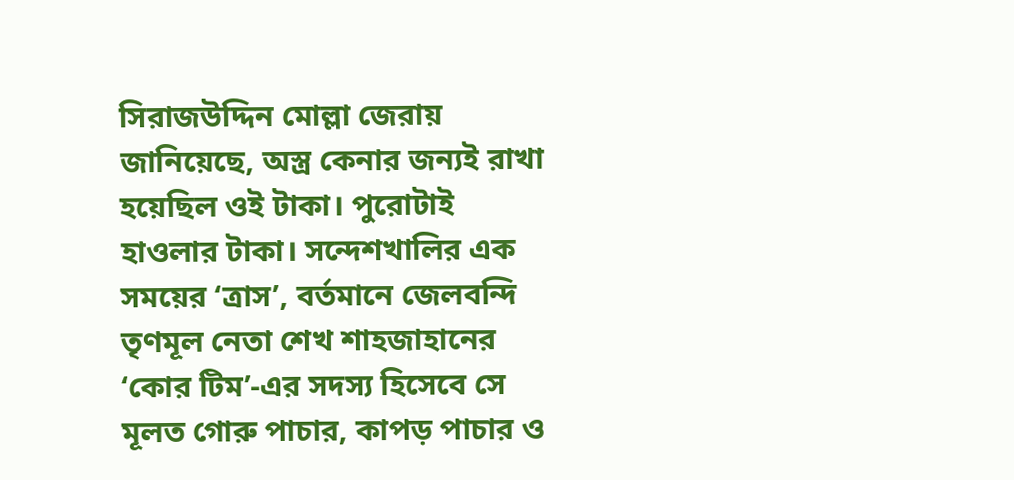সিরাজউদ্দিন মোল্লা জেরায় জানিয়েছে, অস্ত্র কেনার জন্যই রাখা হয়েছিল ওই টাকা। পুরোটাই হাওলার টাকা। সন্দেশখালির এক সময়ের ‘ত্রাস’, বর্তমানে জেলবন্দি তৃণমূল নেতা শেখ শাহজাহানের ‘কোর টিম’-এর সদস্য হিসেবে সে মূলত গোরু পাচার, কাপড় পাচার ও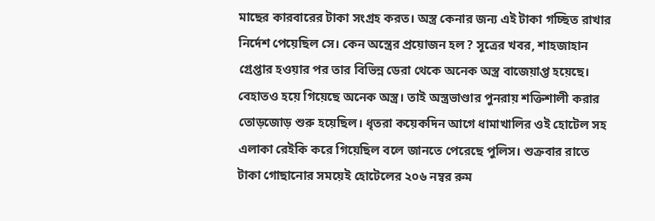মাছের কারবারের টাকা সংগ্রহ করত। অস্ত্র কেনার জন্য এই টাকা গচ্ছিত রাখার নির্দেশ পেয়েছিল সে। কেন অস্ত্রের প্রয়োজন হল? সূত্রের খবর, শাহজাহান গ্রেপ্তার হওয়ার পর তার বিভিন্ন ডেরা থেকে অনেক অস্ত্র বাজেয়াপ্ত হয়েছে। বেহাতও হয়ে গিয়েছে অনেক অস্ত্র। তাই অস্ত্রভাণ্ডার পুনরায় শক্তিশালী করার তোড়জোড় শুরু হয়েছিল। ধৃতরা কয়েকদিন আগে ধামাখালির ওই হোটেল সহ এলাকা রেইকি করে গিয়েছিল বলে জানতে পেরেছে পুলিস। শুক্রবার রাতে টাকা গোছানোর সময়েই হোটেলের ২০৬ নম্বর রুম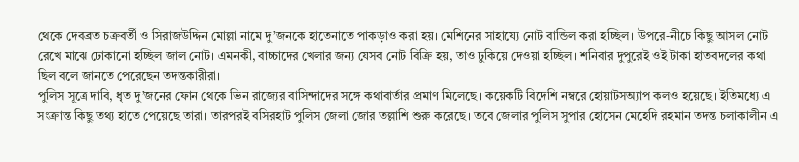থেকে দেবব্রত চক্রবর্তী ও সিরাজউদ্দিন মোল্লা নামে দু’জনকে হাতেনাতে পাকড়াও করা হয়। মেশিনের সাহায্যে নোট বান্ডিল করা হচ্ছিল। উপরে-নীচে কিছু আসল নোট রেখে মাঝে ঢোকানো হচ্ছিল জাল নোট। এমনকী, বাচ্চাদের খেলার জন্য যেসব নোট বিক্রি হয়, তাও ঢুকিয়ে দেওয়া হচ্ছিল। শনিবার দুপুরেই ওই টাকা হাতবদলের কথা ছিল বলে জানতে পেরেছেন তদন্তকারীরা।
পুলিস সূত্রে দাবি, ধৃত দু’জনের ফোন থেকে ভিন রাজ্যের বাসিন্দাদের সঙ্গে কথাবার্তার প্রমাণ মিলেছে। কয়েকটি বিদেশি নম্বরে হোয়াটসঅ্যাপ কলও হয়েছে। ইতিমধ্যে এ সংক্রান্ত কিছু তথ্য হাতে পেয়েছে তারা। তারপরই বসিরহাট পুলিস জেলা জোর তল্লাশি শুরু করেছে। তবে জেলার পুলিস সুপার হোসেন মেহেদি রহমান তদন্ত চলাকালীন এ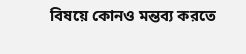বিষয়ে কোনও মন্তব্য করতে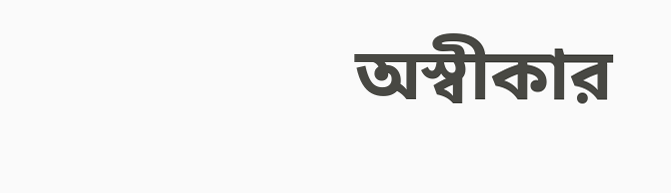অস্বীকার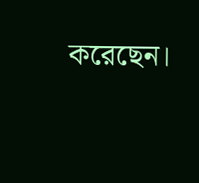করেছেন।